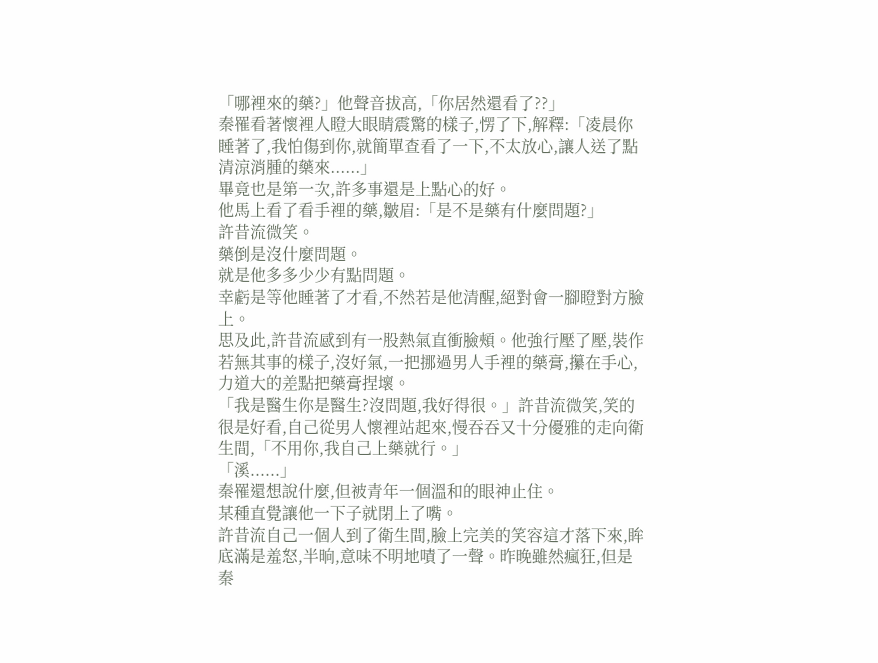「哪裡來的藥?」他聲音拔高,「你居然還看了??」
秦罹看著懷裡人瞪大眼睛震驚的樣子,愣了下,解釋:「凌晨你睡著了,我怕傷到你,就簡單查看了一下,不太放心,讓人送了點清涼消腫的藥來......」
畢竟也是第一次,許多事還是上點心的好。
他馬上看了看手裡的藥,皺眉:「是不是藥有什麼問題?」
許昔流微笑。
藥倒是沒什麼問題。
就是他多多少少有點問題。
幸虧是等他睡著了才看,不然若是他清醒,絕對會一腳瞪對方臉上。
思及此,許昔流感到有一股熱氣直衝臉頰。他強行壓了壓,裝作若無其事的樣子,沒好氣,一把挪過男人手裡的藥膏,攥在手心,力道大的差點把藥膏捏壞。
「我是醫生你是醫生?沒問題,我好得很。」許昔流微笑,笑的很是好看,自己從男人懷裡站起來,慢吞吞又十分優雅的走向衛生間,「不用你,我自己上藥就行。」
「溪......」
秦罹還想說什麼,但被青年一個溫和的眼神止住。
某種直覺讓他一下子就閉上了嘴。
許昔流自己一個人到了衛生間,臉上完美的笑容這才落下來,眸底滿是羞怒,半晌,意味不明地嘖了一聲。昨晚雖然瘋狂,但是秦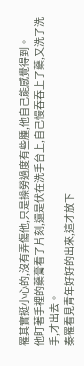罹其實挺小心的,沒有弄傷他,只是操勞過度有些腫,他自己能感覺得到。
他盯著手裡的藥膏看了片刻,還是伏在洗手台上,自己慢吞吞上了藥,又洗了洗手,才出去。
秦罹看見青年好好的出來,這才放下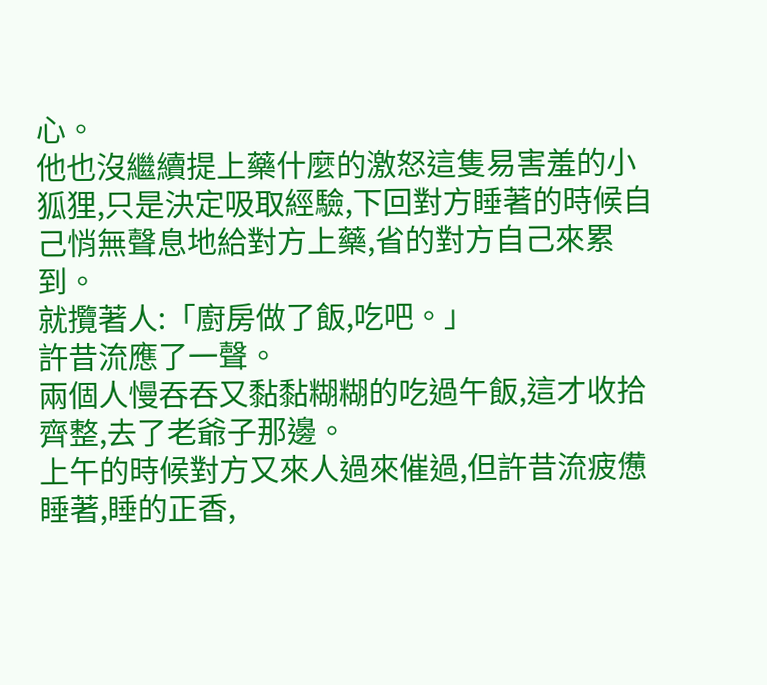心。
他也沒繼續提上藥什麼的激怒這隻易害羞的小狐狸,只是決定吸取經驗,下回對方睡著的時候自己悄無聲息地給對方上藥,省的對方自己來累到。
就攬著人:「廚房做了飯,吃吧。」
許昔流應了一聲。
兩個人慢吞吞又黏黏糊糊的吃過午飯,這才收拾齊整,去了老爺子那邊。
上午的時候對方又來人過來催過,但許昔流疲憊睡著,睡的正香,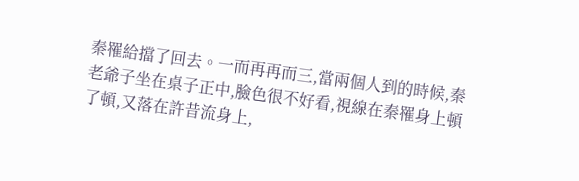秦罹給擋了回去。一而再再而三,當兩個人到的時候,秦老爺子坐在桌子正中,臉色很不好看,視線在秦罹身上頓了頓,又落在許昔流身上,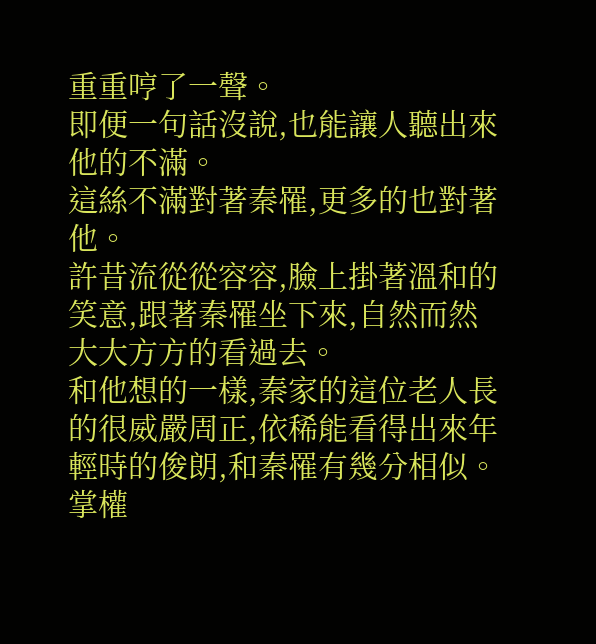重重哼了一聲。
即便一句話沒說,也能讓人聽出來他的不滿。
這絲不滿對著秦罹,更多的也對著他。
許昔流從從容容,臉上掛著溫和的笑意,跟著秦罹坐下來,自然而然大大方方的看過去。
和他想的一樣,秦家的這位老人長的很威嚴周正,依稀能看得出來年輕時的俊朗,和秦罹有幾分相似。掌權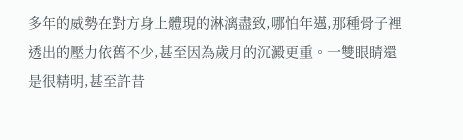多年的威勢在對方身上體現的淋漓盡致,哪怕年邁,那種骨子裡透出的壓力依舊不少,甚至因為歲月的沉澱更重。一雙眼睛還是很精明,甚至許昔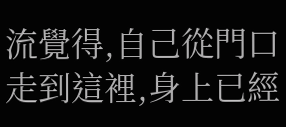流覺得,自己從門口走到這裡,身上已經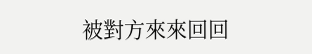被對方來來回回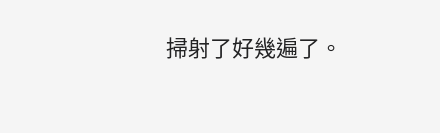掃射了好幾遍了。